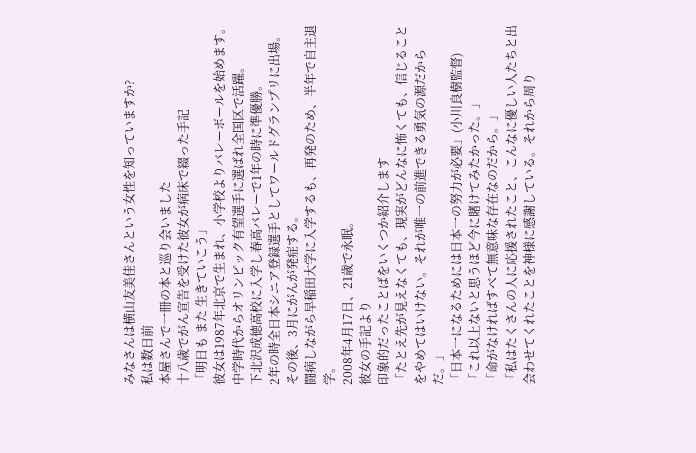みなさんは横山友美佳さんという女性を知っていますか?
私は数日前
本屋さんで一冊の本と巡り会いました
十八歳でがん宣告を受けた彼女が病床で綴った手記
「明日も また 生きていこう」
彼女は1987年北京で生まれ、小学校よりバレーボールを始めます。
中学時代からオリンピック有望選手に選ばれ全国区で活躍。
下北沢成徳高校に入学し春高バレーで1年の時に準優勝。
2年の時全日本シニア登録選手としてワールドグランプリに出場。
その後、3月にがんが発症する。
闘病しながら早稲田大学に入学するも、再発のため、半年で自主退学。
2008年4月17日、21歳で永眠。
彼女の手記より
印象的だったことばをいくつか紹介します
「たとえ先が見えなくても、現実がどんなに怖くても、信じることをやめてはいけない。それが唯一の前進できる勇気の源だからだ。」
「日本一になるためには日本一の努力が必要」(小川良樹監督)
「これ以上ないと思うほど今に賭けてみたかった。」
「命がなければすべて無意味な存在なのだから。」
「私はたくさんの人に応援されたこと、こんなに優しい人たちと出会わせてくれたことを神様に感謝している。それから周り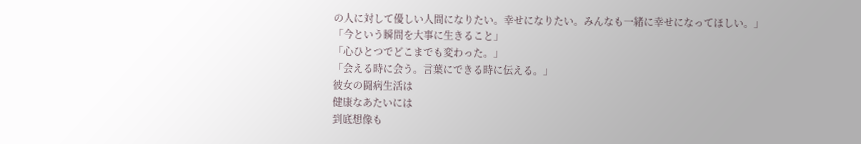の人に対して優しい人間になりたい。幸せになりたい。みんなも一緒に幸せになってほしい。」
「今という瞬間を大事に生きること」
「心ひとつでどこまでも変わった。」
「会える時に会う。言葉にできる時に伝える。」
彼女の闘病生活は
健康なあたいには
到底想像も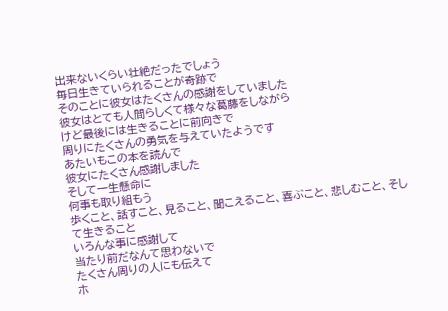出来ないくらい壮絶だったでしょう
毎日生きていられることが奇跡で
そのことに彼女はたくさんの感謝をしていました
彼女はとても人間らしくて様々な葛藤をしながら
けど最後には生きることに前向きで
周りにたくさんの勇気を与えていたようです
あたいもこの本を読んで
彼女にたくさん感謝しました
そして一生懸命に
何事も取り組もう
歩くこと、話すこと、見ること、聞こえること、喜ぶこと、悲しむこと、そして生きること
いろんな事に感謝して
当たり前だなんて思わないで
たくさん周りの人にも伝えて
ホ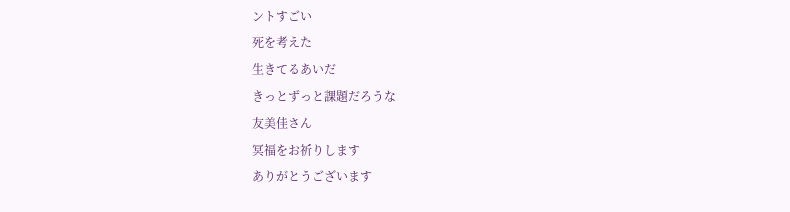ントすごい
死を考えた
生きてるあいだ
きっとずっと課題だろうな
友美佳さん
冥福をお祈りします
ありがとうございます